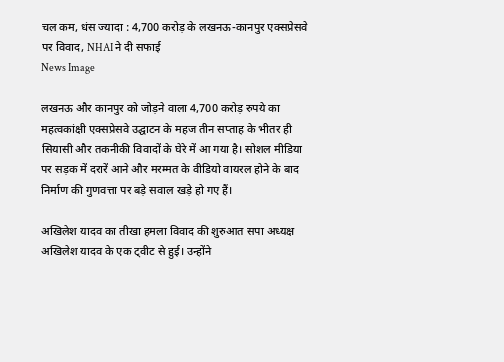चल कम, धंस ज्यादा : 4,700 करोड़ के लखनऊ-कानपुर एक्सप्रेसवे पर विवाद, NHAI ने दी सफाई
News Image

लखनऊ और कानपुर को जोड़ने वाला 4,700 करोड़ रुपये का महत्वकांक्षी एक्सप्रेसवे उद्घाटन के महज तीन सप्ताह के भीतर ही सियासी और तकनीकी विवादों के घेरे में आ गया है। सोशल मीडिया पर सड़क में दरारें आने और मरम्मत के वीडियो वायरल होने के बाद निर्माण की गुणवत्ता पर बड़े सवाल खड़े हो गए हैं।

अखिलेश यादव का तीखा हमला विवाद की शुरुआत सपा अध्यक्ष अखिलेश यादव के एक ट्वीट से हुई। उन्होंने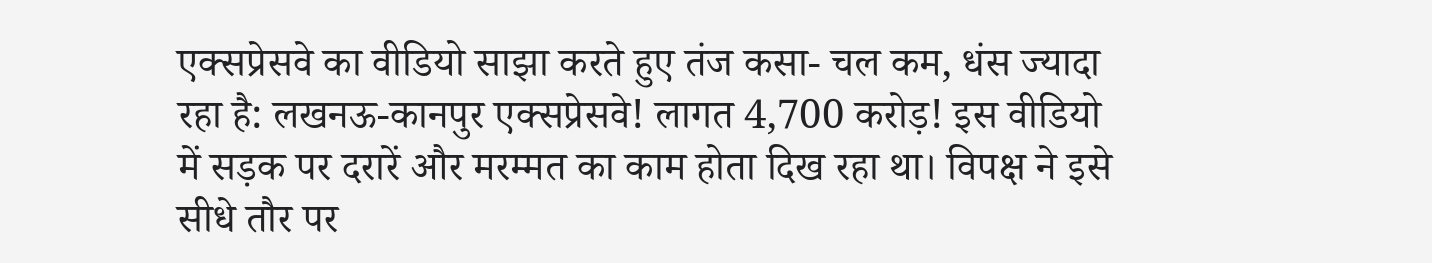एक्सप्रेसवे का वीडियो साझा करते हुए तंज कसा- चल कम, धंस ज्यादा रहा है: लखनऊ-कानपुर एक्सप्रेसवे! लागत 4,700 करोड़! इस वीडियो में सड़क पर दरारें और मरम्मत का काम होता दिख रहा था। विपक्ष ने इसे सीधे तौर पर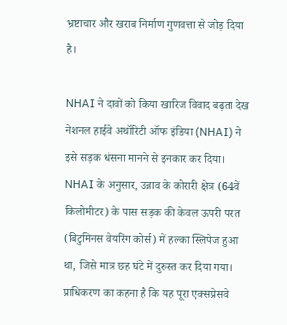भ्रष्टाचार और खराब निर्माण गुणवत्ता से जोड़ दिया है।

NHAI ने दावों को किया खारिज विवाद बढ़ता देख नेशनल हाईवे अथॉरिटी ऑफ इंडिया (NHAI) ने इसे सड़क धंसना मानने से इनकार कर दिया। NHAI के अनुसार, उन्नाव के कोरारी क्षेत्र (64वें किलोमीटर) के पास सड़क की केवल ऊपरी परत (बिटुमिनस वेयरिंग कोर्स) में हल्का स्लिपेज हुआ था, जिसे मात्र छह घंटे में दुरुस्त कर दिया गया। प्राधिकरण का कहना है कि यह पूरा एक्सप्रेसवे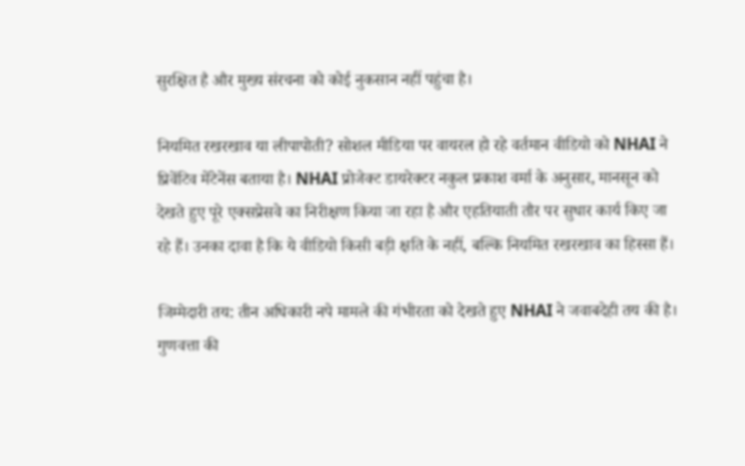सुरक्षित है और मुख्य संरचना को कोई नुकसान नहीं पहुंचा है।

नियमित रखरखाव या लीपापोती? सोशल मीडिया पर वायरल हो रहे वर्तमान वीडियो को NHAI ने प्रिवेंटिव मेंटेनेंस बताया है। NHAI प्रोजेक्ट डायरेक्टर नकुल प्रकाश वर्मा के अनुसार, मानसून को देखते हुए पूरे एक्सप्रेसवे का निरीक्षण किया जा रहा है और एहतियाती तौर पर सुधार कार्य किए जा रहे हैं। उनका दावा है कि ये वीडियो किसी बड़ी क्षति के नहीं, बल्कि नियमित रखरखाव का हिस्सा हैं।

जिम्मेदारी तय: तीन अधिकारी नपे मामले की गंभीरता को देखते हुए NHAI ने जवाबदेही तय की है। गुणवत्ता की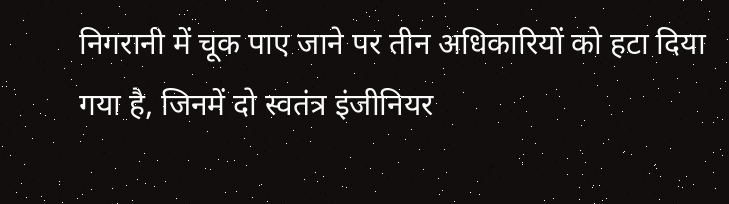निगरानी में चूक पाए जाने पर तीन अधिकारियों को हटा दिया गया है, जिनमें दो स्वतंत्र इंजीनियर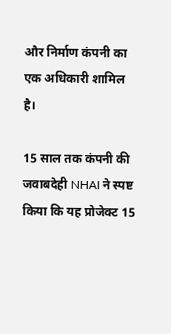और निर्माण कंपनी का एक अधिकारी शामिल है।

15 साल तक कंपनी की जवाबदेही NHAI ने स्पष्ट किया कि यह प्रोजेक्ट 15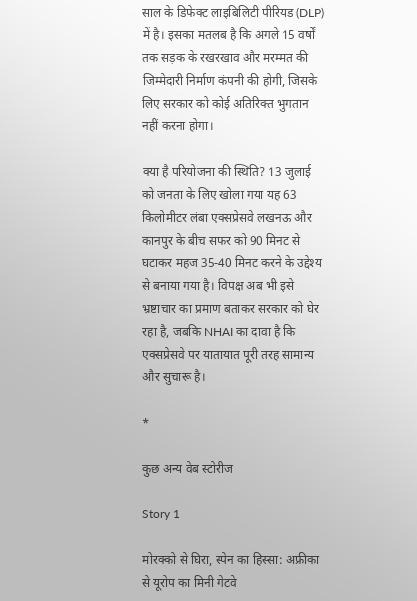साल के डिफेक्ट लाइबिलिटी पीरियड (DLP) में है। इसका मतलब है कि अगले 15 वर्षों तक सड़क के रखरखाव और मरम्मत की जिम्मेदारी निर्माण कंपनी की होगी, जिसके लिए सरकार को कोई अतिरिक्त भुगतान नहीं करना होगा।

क्या है परियोजना की स्थिति? 13 जुलाई को जनता के लिए खोला गया यह 63 किलोमीटर लंबा एक्सप्रेसवे लखनऊ और कानपुर के बीच सफर को 90 मिनट से घटाकर महज 35-40 मिनट करने के उद्देश्य से बनाया गया है। विपक्ष अब भी इसे भ्रष्टाचार का प्रमाण बताकर सरकार को घेर रहा है, जबकि NHAI का दावा है कि एक्सप्रेसवे पर यातायात पूरी तरह सामान्य और सुचारू है।

*

कुछ अन्य वेब स्टोरीज

Story 1

मोरक्को से घिरा, स्पेन का हिस्सा: अफ्रीका से यूरोप का मिनी गेटवे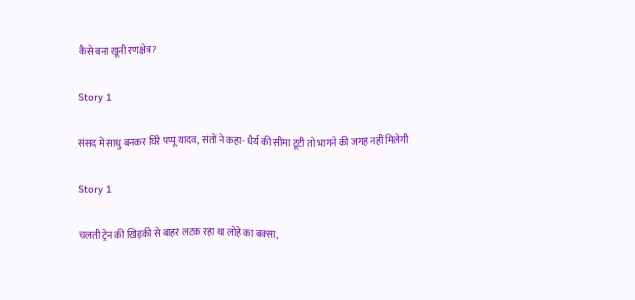कैसे बना खूनी रणक्षेत्र?

Story 1

संसद में साधु बनकर घिरे पप्पू यादव, संतों ने कहा- धैर्य की सीमा टूटी तो भागने की जगह नहीं मिलेगी

Story 1

चलती ट्रेन की खिड़की से बाहर लटक रहा था लोहे का बक्सा,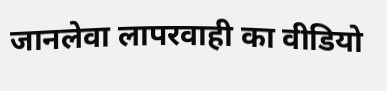जानलेवा लापरवाही का वीडियो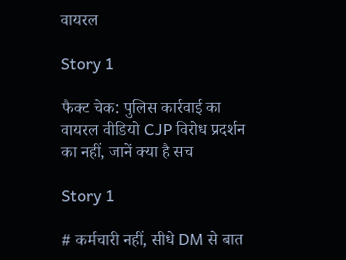वायरल

Story 1

फैक्ट चेक: पुलिस कार्रवाई का वायरल वीडियो CJP विरोध प्रदर्शन का नहीं, जानें क्या है सच

Story 1

# कर्मचारी नहीं, सीधे DM से बात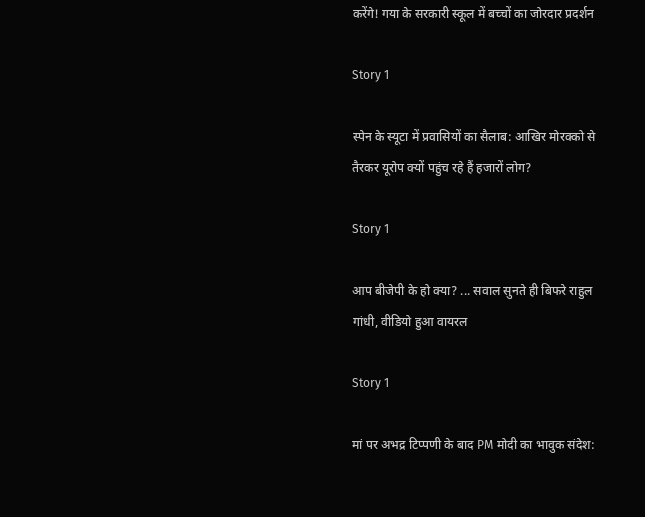करेंगे! गया के सरकारी स्कूल में बच्चों का जोरदार प्रदर्शन

Story 1

स्पेन के स्यूटा में प्रवासियों का सैलाब: आखिर मोरक्को से तैरकर यूरोप क्यों पहुंच रहे हैं हजारों लोग?

Story 1

आप बीजेपी के हो क्या? ... सवाल सुनते ही बिफरे राहुल गांधी, वीडियो हुआ वायरल

Story 1

मां पर अभद्र टिप्पणी के बाद PM मोदी का भावुक संदेश: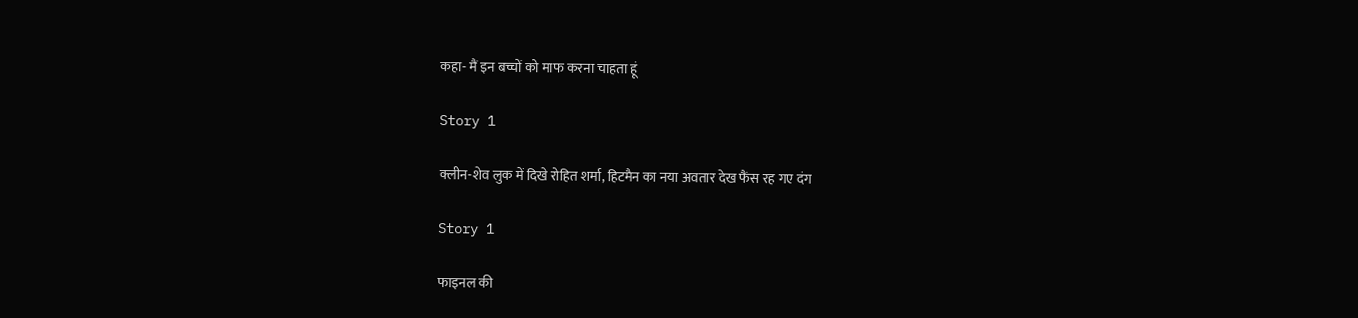कहा- मैं इन बच्चों को माफ करना चाहता हूं

Story 1

क्लीन-शेव लुक में दिखे रोहित शर्मा, हिटमैन का नया अवतार देख फैंस रह गए दंग

Story 1

फाइनल की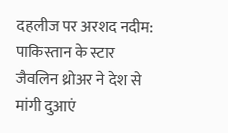दहलीज पर अरशद नदीम: पाकिस्तान के स्टार जैवलिन थ्रोअर ने देश से मांगी दुआएं